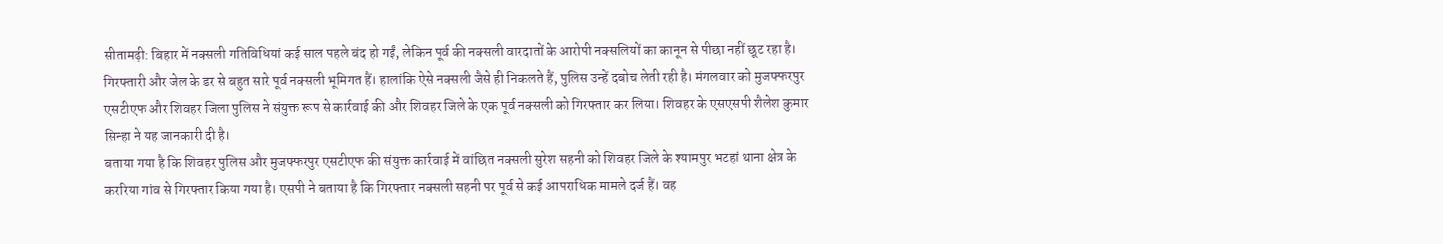सीतामढ़ी: बिहार में नक्सली गतिविधियां कई साल पहले बंद हो गईं, लेकिन पूर्व की नक्सली वारदातों के आरोपी नक्सलियों का कानून से पीछा नहीं छूट रहा है। गिरफ्तारी और जेल के डर से बहुत सारे पूर्व नक्सली भूमिगत हैं। हालांकि ऐसे नक्सली जैसे ही निकलते हैं, पुलिस उन्हें दबोच लेती रही है। मंगलवार को मुजफ्फरपुर एसटीएफ और शिवहर जिला पुलिस ने संयुक्त रूप से कार्रवाई की और शिवहर जिले के एक पूर्व नक्सली को गिरफ्तार कर लिया। शिवहर के एसएसपी शैलेश कुमार सिन्हा ने यह जानकारी दी है।
बताया गया है कि शिवहर पुलिस और मुजफ्फरपुर एसटीएफ की संयुक्त कार्रवाई में वांछित नक्सली सुरेश सहनी को शिवहर जिले के श्यामपुर भटहां थाना क्षेत्र के कररिया गांव से गिरफ्तार किया गया है। एसपी ने बताया है कि गिरफ्तार नक्सली सहनी पर पूर्व से कई आपराधिक मामले दर्ज हैं। वह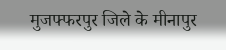मुजफ्फरपुर जिले के मीनापुर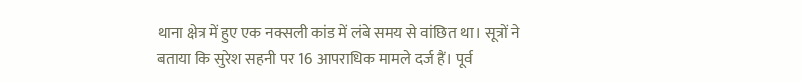थाना क्षेत्र में हुए एक नक्सली कांड में लंबे समय से वांछित था। सूत्रों ने बताया कि सुरेश सहनी पर 16 आपराधिक मामले दर्ज हैं। पूर्व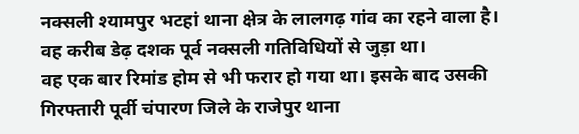नक्सली श्यामपुर भटहां थाना क्षेत्र के लालगढ़ गांव का रहने वाला है। वह करीब डेढ़ दशक पूर्व नक्सली गतिविधियों से जुड़ा था।
वह एक बार रिमांड होम से भी फरार हो गया था। इसके बाद उसकी गिरफ्तारी पूर्वी चंपारण जिले के राजेपुर थाना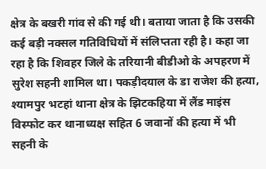क्षेत्र के बखरी गांव से की गई थी। बताया जाता है कि उसकी कई बड़ी नक्सल गतिविधियों में संलिप्तता रही है। कहा जा रहा है कि शिवहर जिले के तरियानी बीडीओ के अपहरण में सुरेश सहनी शामिल था। पकड़ीदयाल के डा राजेश की हत्या, श्यामपुर भटहां थाना क्षेत्र के झिटकहिया में लैंड माइंस विस्फोट कर थानाध्यक्ष सहित 6 जवानों की हत्या में भी सहनी के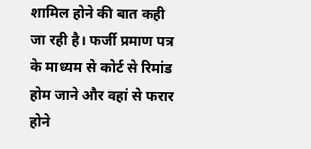शामिल होने की बात कही जा रही है। फर्जी प्रमाण पत्र के माध्यम से कोर्ट से रिमांड होम जाने और वहां से फरार होने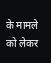के मामले को लेकर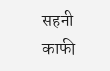सहनी काफी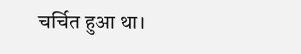चर्चित हुआ था।